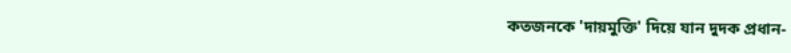কতজনকে 'দায়মুক্তি' দিয়ে যান দুদক প্রধান-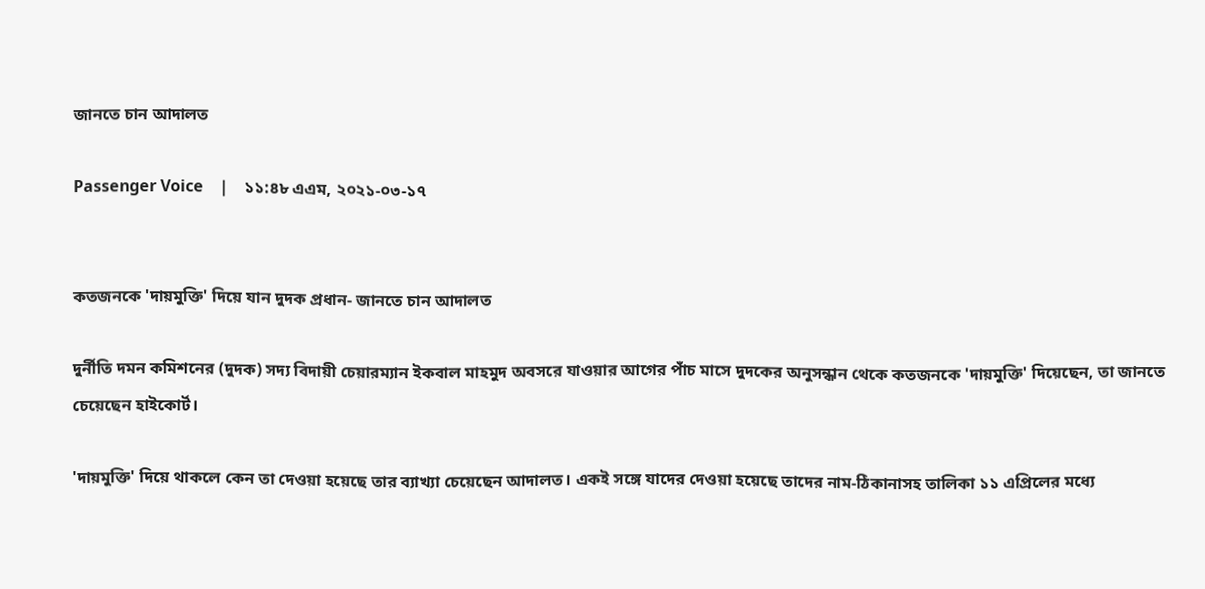জানতে চান আদালত

Passenger Voice    |    ১১:৪৮ এএম, ২০২১-০৩-১৭


কতজনকে 'দায়মুক্তি' দিয়ে যান দুদক প্রধান- জানতে চান আদালত

দুর্নীতি দমন কমিশনের (দুদক) সদ্য বিদায়ী চেয়ারম্যান ইকবাল মাহমুদ অবসরে যাওয়ার আগের পাঁচ মাসে দুদকের অনুসন্ধান থেকে কতজনকে 'দায়মুক্তি' দিয়েছেন, তা জানতে চেয়েছেন হাইকোর্ট।

'দায়মুক্তি' দিয়ে থাকলে কেন তা দেওয়া হয়েছে তার ব্যাখ্যা চেয়েছেন আদালত। একই সঙ্গে যাদের দেওয়া হয়েছে তাদের নাম-ঠিকানাসহ তালিকা ১১ এপ্রিলের মধ্যে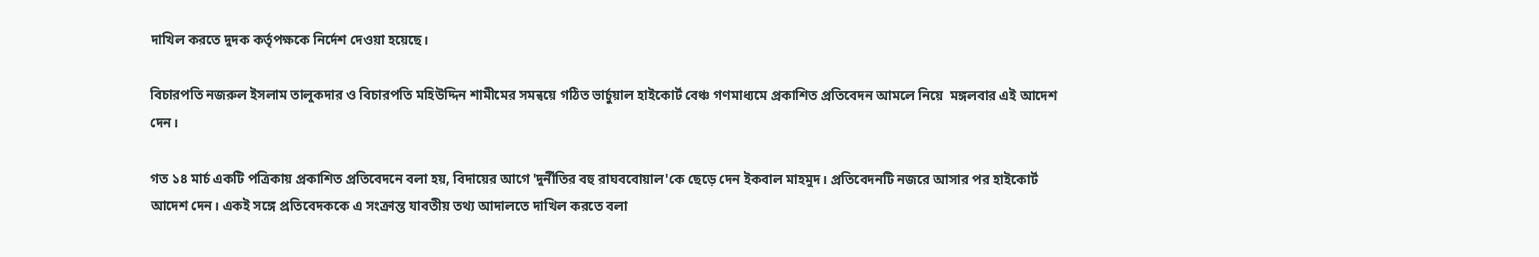দাখিল করতে দুদক কর্তৃপক্ষকে নির্দেশ দেওয়া হয়েছে।

বিচারপতি নজরুল ইসলাম তালুকদার ও বিচারপতি মহিউদ্দিন শামীমের সমন্বয়ে গঠিত ভার্চুয়াল হাইকোর্ট বেঞ্চ গণমাধ্যমে প্রকাশিত প্রতিবেদন আমলে নিয়ে  মঙ্গলবার এই আদেশ দেন।

গত ১৪ মার্চ একটি পত্রিকায় প্রকাশিত প্রতিবেদনে বলা হয়, বিদায়ের আগে 'দুর্নীতির বহু রাঘববোয়াল'কে ছেড়ে দেন ইকবাল মাহমুদ। প্রতিবেদনটি নজরে আসার পর হাইকোর্ট আদেশ দেন। একই সঙ্গে প্রতিবেদককে এ সংক্রান্ত যাবতীয় তথ্য আদালতে দাখিল করতে বলা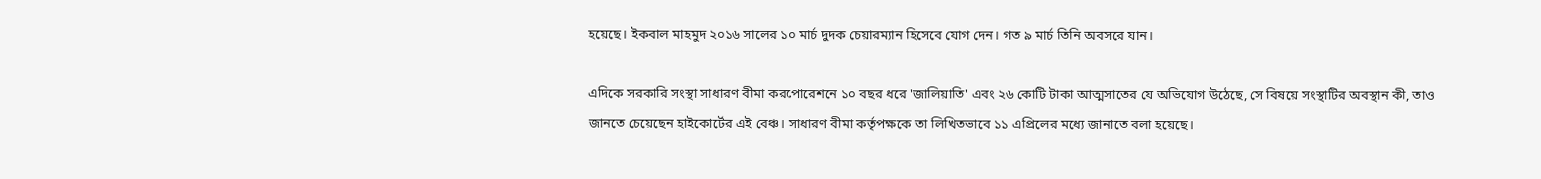হয়েছে। ইকবাল মাহমুদ ২০১৬ সালের ১০ মার্চ দুদক চেয়ারম্যান হিসেবে যোগ দেন। গত ৯ মার্চ তিনি অবসরে যান।

এদিকে সরকারি সংস্থা সাধারণ বীমা করপোরেশনে ১০ বছর ধরে 'জালিয়াতি' এবং ২৬ কোটি টাকা আত্মসাতের যে অভিযোগ উঠেছে, সে বিষয়ে সংস্থাটির অবস্থান কী, তাও জানতে চেয়েছেন হাইকোর্টের এই বেঞ্চ। সাধারণ বীমা কর্তৃপক্ষকে তা লিখিতভাবে ১১ এপ্রিলের মধ্যে জানাতে বলা হয়েছে।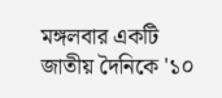মঙ্গলবার একটি জাতীয় দৈনিকে '১০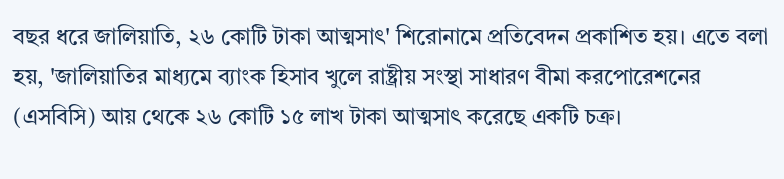বছর ধরে জালিয়াতি, ২৬ কোটি টাকা আত্মসাৎ' শিরোনামে প্রতিবেদন প্রকাশিত হয়। এতে বলা হয়, 'জালিয়াতির মাধ্যমে ব্যাংক হিসাব খুলে রাষ্ট্রীয় সংস্থা সাধারণ বীমা করপোরেশনের (এসবিসি) আয় থেকে ২৬ কোটি ১৫ লাখ টাকা আত্মসাৎ করেছে একটি চক্র।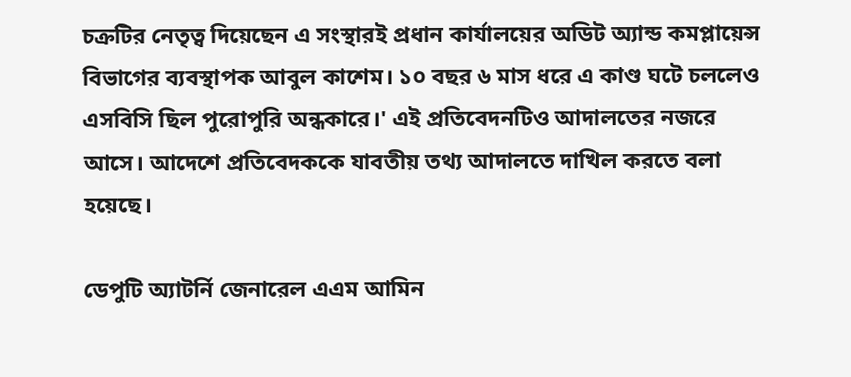চক্রটির নেতৃত্ব দিয়েছেন এ সংস্থারই প্রধান কার্যালয়ের অডিট অ্যান্ড কমপ্লায়েন্স বিভাগের ব্যবস্থাপক আবুল কাশেম। ১০ বছর ৬ মাস ধরে এ কাণ্ড ঘটে চললেও এসবিসি ছিল পুরোপুরি অন্ধকারে।' এই প্রতিবেদনটিও আদালতের নজরে আসে। আদেশে প্রতিবেদককে যাবতীয় তথ্য আদালতে দাখিল করতে বলা হয়েছে।

ডেপুটি অ্যাটর্নি জেনারেল এএম আমিন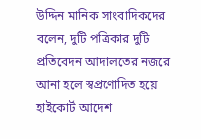উদ্দিন মানিক সাংবাদিকদের বলেন, দুটি পত্রিকার দুটি প্রতিবেদন আদালতের নজরে আনা হলে স্বপ্রণোদিত হয়ে হাইকোর্ট আদেশ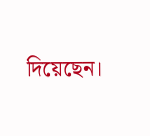দিয়েছেন।